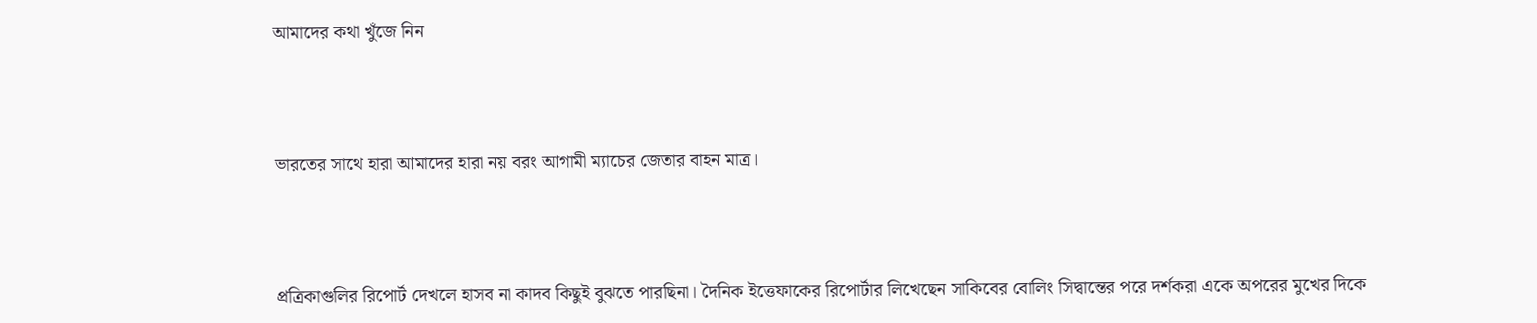আমাদের কথা খুঁজে নিন



ভারতের সাথে হারা আমাদের হারা নয় বরং আগামী ম্যাচের জেতার বাহন মাত্র।



প্রত্রিকাগুলির রিপোর্ট দেখলে হাসব না কাদব কিছুই বুঝতে পারছিনা। দৈনিক ইত্তেফাকের রিপোর্টার লিখেছেন সাকিবের বোলিং সিদ্বান্তের পরে দর্শকরা একে অপরের মুখের দিকে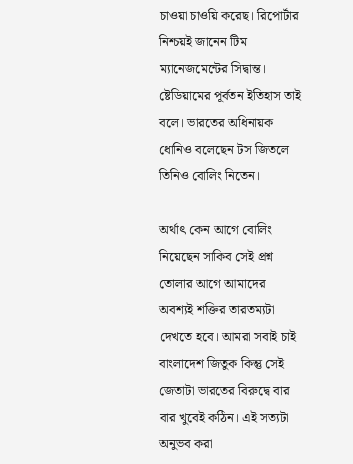চাওয়া চাওয়ি করেছ। রিপোর্টার নিশ্চয়ই জানেন টিম ম্যানেজমেন্টের সিদ্বান্ত। ষ্টেডিয়ামের পূর্বতন ইতিহাস তাই বলে। ভারতের অধিনায়ক ধোনিও বলেছেন টস জিতলে তিনিও বোলিং নিতেন।

অর্থাৎ কেন আগে বোলিং নিয়েছেন সাকিব সেই প্রশ্ন তোলার আগে আমাদের অবশ্যই শক্তির তারতম্যটা দেখতে হবে। আমরা সবাই চাই বাংলাদেশ জিতুক কিন্তু সেই জেতাটা ভারতের বিরুদ্বে বার বার খুবেই কঠিন। এই সত্যটা অনুভব করা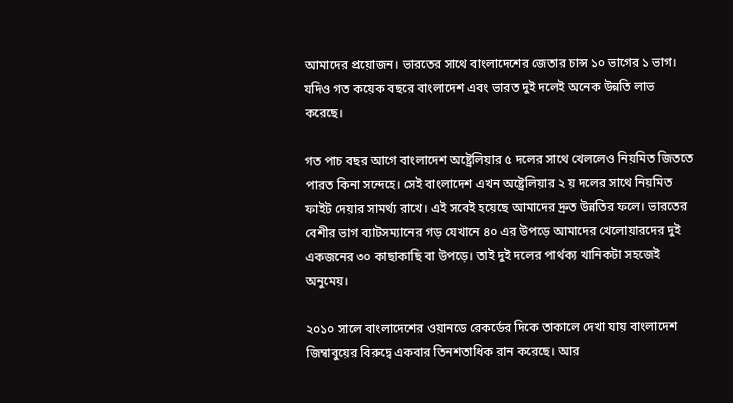আমাদের প্রয়োজন। ভারতের সাথে বাংলাদেশের জেতার চান্স ১০ ভাগের ১ ভাগ। যদিও গত কয়েক বছরে বাংলাদেশ এবং ভারত দুই দলেই অনেক উন্নতি লাভ করেছে।

গত পাচ বছর আগে বাংলাদেশ অষ্ট্রেলিয়ার ৫ দলের সাথে খেললেও নিয়মিত জিততে পারত কিনা সন্দেহে। সেই বাংলাদেশ এখন অষ্ট্রেলিয়ার ২ য় দলের সাথে নিয়মিত ফাইট দেয়ার সামর্থ্য রাখে। এই সবেই হয়েছে আমাদের দ্রুত উন্নতির ফলে। ভারতের বেশীর ভাগ ব্যাটসম্যানের গড় যেখানে ৪০ এর উপড়ে আমাদের খেলোয়ারদের দুই একজনের ৩০ কাছাকাছি বা উপড়ে। তাই দুই দলের পার্থক্য খানিকটা সহজেই অনুমেয়।

২০১০ সালে বাংলাদেশের ওয়ানডে রেকর্ডের দিকে তাকালে দেখা যায় বাংলাদেশ জিম্বাবুয়ের বিরুদ্বে একবার তিনশতাধিক রান করেছে। আর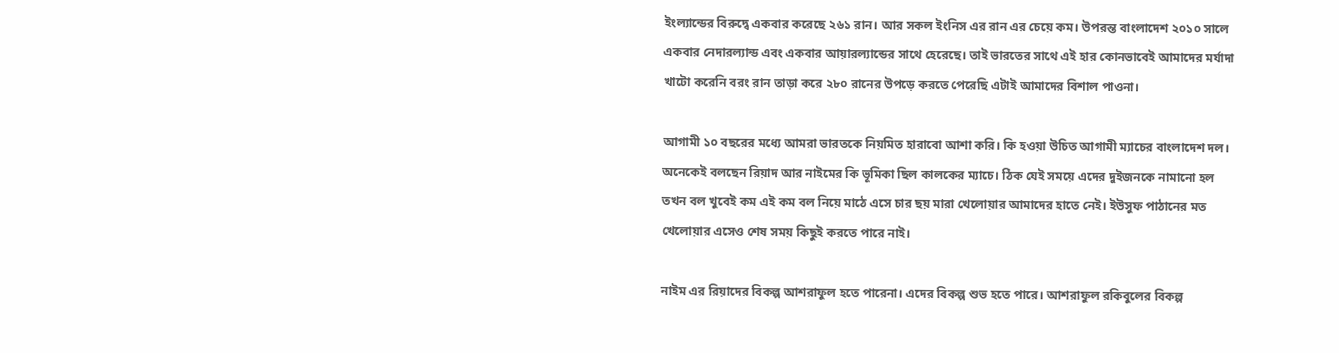ইংল্যান্ডের বিরুদ্বে একবার করেছে ২৬১ রান। আর সকল ইংনিস এর রান এর চেয়ে কম। উপরন্ত বাংলাদেশ ২০১০ সালে একবার নেদারল্যান্ড এবং একবার আয়ারল্যান্ডের সাথে হেরেছে। তাই ভারতের সাথে এই হার কোনভাবেই আমাদের মর্যাদা খাটো করেনি বরং রান তাড়া করে ২৮০ রানের উপড়ে করতে পেরেছি এটাই আমাদের বিশাল পাওনা।

আগামী ১০ বছরের মধ্যে আমরা ভারতকে নিয়মিত হারাবো আশা করি। কি হওয়া উচিত আগামী ম্যাচের বাংলাদেশ দল। অনেকেই বলছেন রিয়াদ আর নাইমের কি ভূমিকা ছিল কালকের ম্যাচে। ঠিক যেই সময়ে এদের দুইজনকে নামানো হল তখন বল খুবেই কম এই কম বল নিয়ে মাঠে এসে চার ছয় মারা খেলোয়ার আমাদের হাতে নেই। ইউসুফ পাঠানের মত খেলোয়ার এসেও শেষ সময় কিছুই করতে পারে নাই।

নাইম এর রিয়াদের বিকল্প আশরাফুল হতে পারেনা। এদের বিকল্প শুভ হতে পারে। আশরাফুল রকিবুলের বিকল্প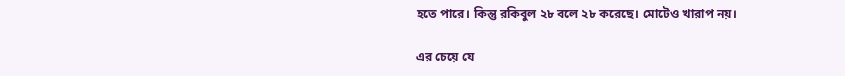হতে পারে। কিন্তু রকিবুল ২৮ বলে ২৮ করেছে। মোটেও খারাপ নয়।

এর চেয়ে যে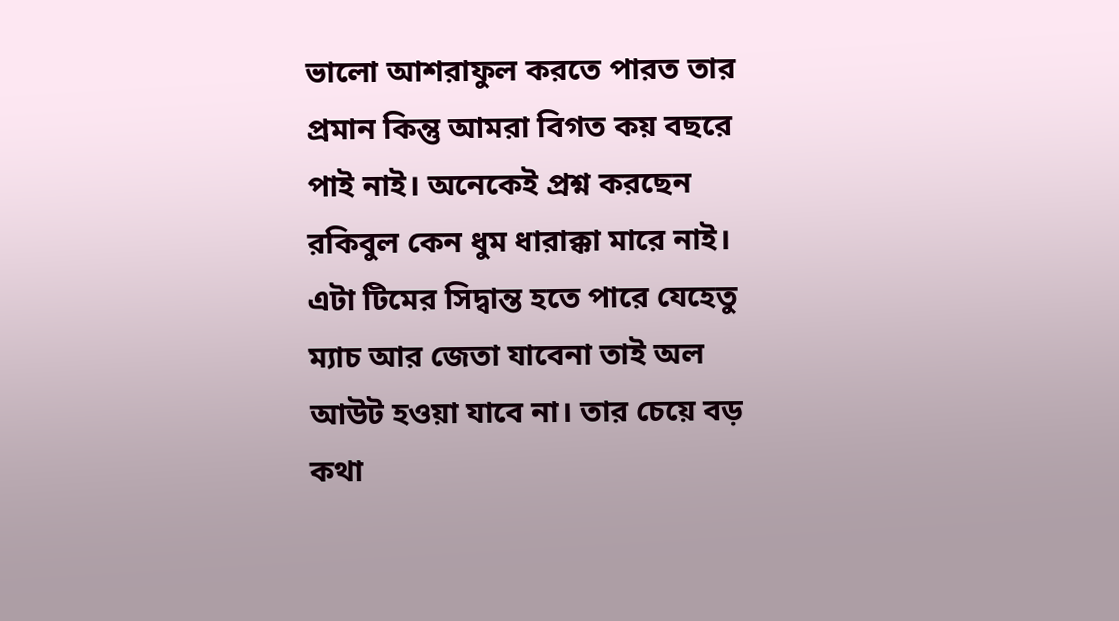ভালো আশরাফুল করতে পারত তার প্রমান কিন্তু আমরা বিগত কয় বছরে পাই নাই। অনেকেই প্রশ্ন করছেন রকিবুল কেন ধুম ধারাক্কা মারে নাই। এটা টিমের সিদ্বান্ত হতে পারে যেহেতু ম্যাচ আর জেতা যাবেনা তাই অল আউট হওয়া যাবে না। তার চেয়ে বড় কথা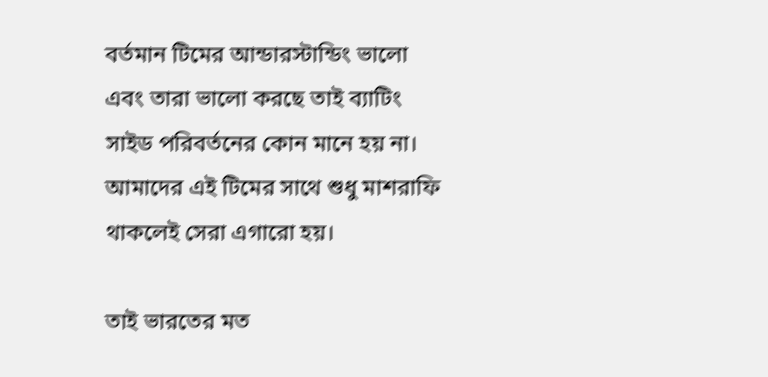বর্তমান টিমের আন্ডারস্টান্ডিং ভালো এবং তারা ভালো করছে তাই ব্যাটিং সাইড পরিবর্তনের কোন মানে হয় না। আমাদের এই টিমের সাথে শুধু মাশরাফি থাকলেই সেরা এগারো হয়।

তাই ভারতের মত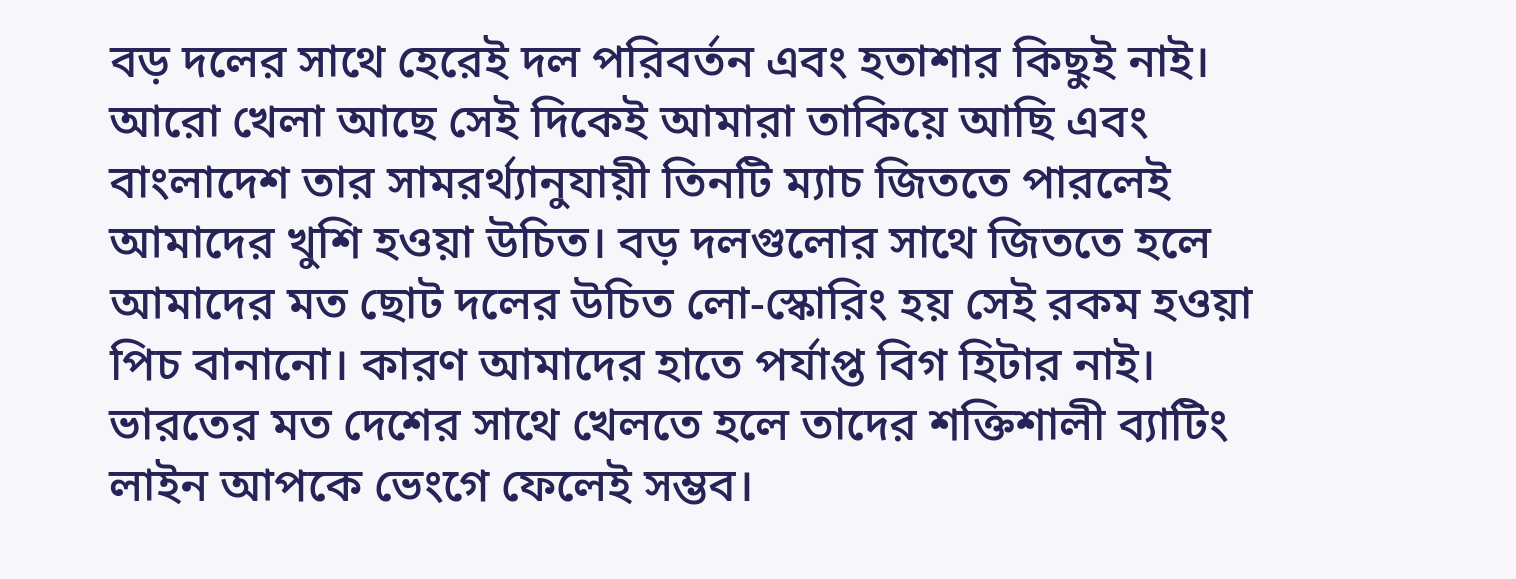বড় দলের সাথে হেরেই দল পরিবর্তন এবং হতাশার কিছুই নাই। আরো খেলা আছে সেই দিকেই আমারা তাকিয়ে আছি এবং বাংলাদেশ তার সামরর্থ্যানুযায়ী তিনটি ম্যাচ জিততে পারলেই আমাদের খুশি হওয়া উচিত। বড় দলগুলোর সাথে জিততে হলে আমাদের মত ছোট দলের উচিত লো-স্কোরিং হয় সেই রকম হওয়া পিচ বানানো। কারণ আমাদের হাতে পর্যাপ্ত বিগ হিটার নাই। ভারতের মত দেশের সাথে খেলতে হলে তাদের শক্তিশালী ব্যাটিং লাইন আপকে ভেংগে ফেলেই সম্ভব।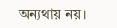অন্যথায় নয়।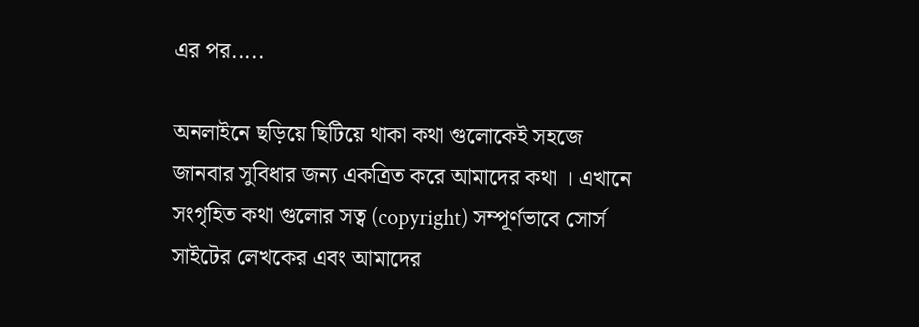এর পর.....

অনলাইনে ছড়িয়ে ছিটিয়ে থাকা কথা গুলোকেই সহজে জানবার সুবিধার জন্য একত্রিত করে আমাদের কথা । এখানে সংগৃহিত কথা গুলোর সত্ব (copyright) সম্পূর্ণভাবে সোর্স সাইটের লেখকের এবং আমাদের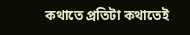কথাতে প্রতিটা কথাতেই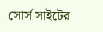সোর্স সাইটের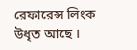রেফারেন্স লিংক উধৃত আছে ।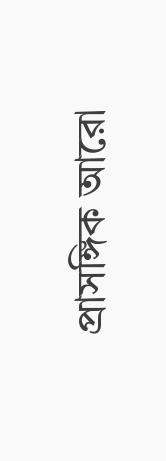প্রাসঙ্গিক আরো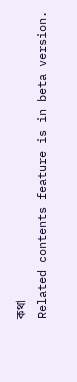কথা
Related contents feature is in beta version.